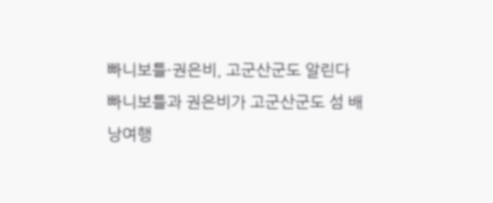빠니보틀·권은비, 고군산군도 알린다
빠니보틀과 권은비가 고군산군도 섬 배낭여행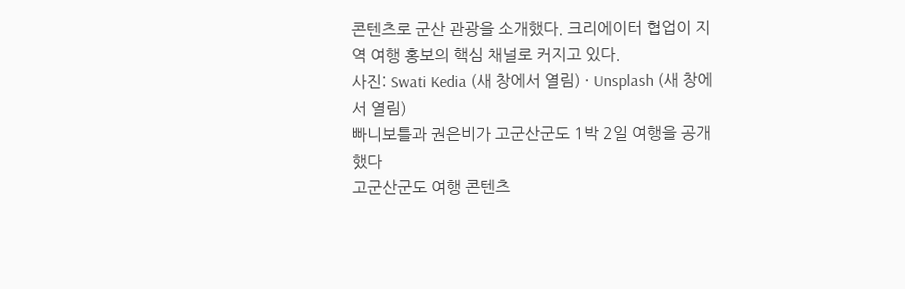콘텐츠로 군산 관광을 소개했다. 크리에이터 협업이 지역 여행 홍보의 핵심 채널로 커지고 있다.
사진: Swati Kedia (새 창에서 열림) · Unsplash (새 창에서 열림)
빠니보틀과 권은비가 고군산군도 1박 2일 여행을 공개했다
고군산군도 여행 콘텐츠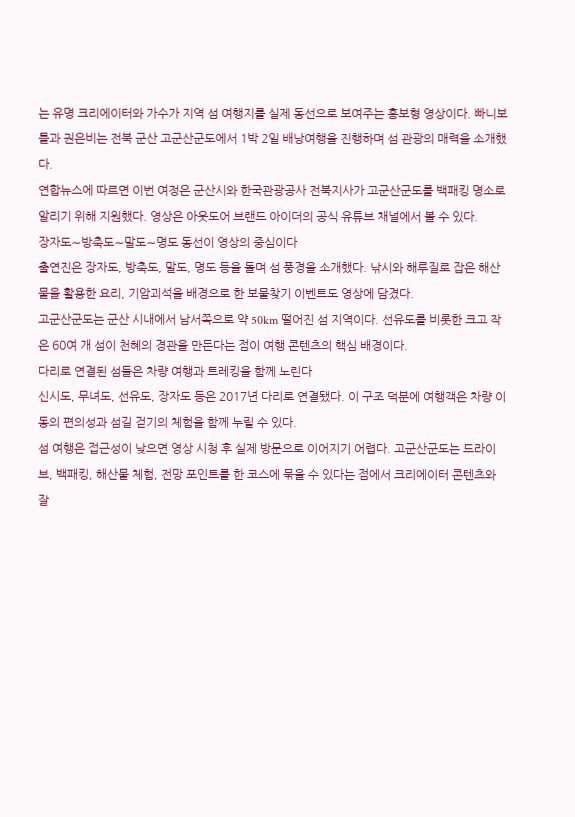는 유명 크리에이터와 가수가 지역 섬 여행지를 실제 동선으로 보여주는 홍보형 영상이다. 빠니보틀과 권은비는 전북 군산 고군산군도에서 1박 2일 배낭여행을 진행하며 섬 관광의 매력을 소개했다.
연합뉴스에 따르면 이번 여정은 군산시와 한국관광공사 전북지사가 고군산군도를 백패킹 명소로 알리기 위해 지원했다. 영상은 아웃도어 브랜드 아이더의 공식 유튜브 채널에서 볼 수 있다.
장자도∼방축도∼말도∼명도 동선이 영상의 중심이다
출연진은 장자도, 방축도, 말도, 명도 등을 돌며 섬 풍경을 소개했다. 낚시와 해루질로 잡은 해산물을 활용한 요리, 기암괴석을 배경으로 한 보물찾기 이벤트도 영상에 담겼다.
고군산군도는 군산 시내에서 남서쪽으로 약 50km 떨어진 섬 지역이다. 선유도를 비롯한 크고 작은 60여 개 섬이 천혜의 경관을 만든다는 점이 여행 콘텐츠의 핵심 배경이다.
다리로 연결된 섬들은 차량 여행과 트레킹을 함께 노린다
신시도, 무녀도, 선유도, 장자도 등은 2017년 다리로 연결됐다. 이 구조 덕분에 여행객은 차량 이동의 편의성과 섬길 걷기의 체험을 함께 누릴 수 있다.
섬 여행은 접근성이 낮으면 영상 시청 후 실제 방문으로 이어지기 어렵다. 고군산군도는 드라이브, 백패킹, 해산물 체험, 전망 포인트를 한 코스에 묶을 수 있다는 점에서 크리에이터 콘텐츠와 잘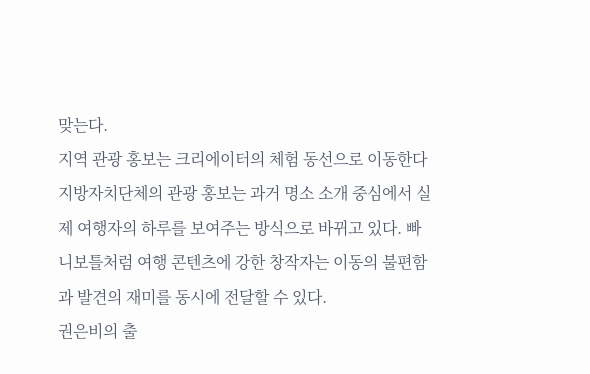맞는다.
지역 관광 홍보는 크리에이터의 체험 동선으로 이동한다
지방자치단체의 관광 홍보는 과거 명소 소개 중심에서 실제 여행자의 하루를 보여주는 방식으로 바뀌고 있다. 빠니보틀처럼 여행 콘텐츠에 강한 창작자는 이동의 불편함과 발견의 재미를 동시에 전달할 수 있다.
권은비의 출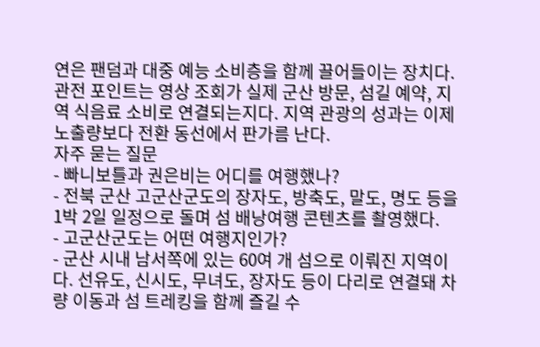연은 팬덤과 대중 예능 소비층을 함께 끌어들이는 장치다. 관전 포인트는 영상 조회가 실제 군산 방문, 섬길 예약, 지역 식음료 소비로 연결되는지다. 지역 관광의 성과는 이제 노출량보다 전환 동선에서 판가름 난다.
자주 묻는 질문
- 빠니보틀과 권은비는 어디를 여행했나?
- 전북 군산 고군산군도의 장자도, 방축도, 말도, 명도 등을 1박 2일 일정으로 돌며 섬 배낭여행 콘텐츠를 촬영했다.
- 고군산군도는 어떤 여행지인가?
- 군산 시내 남서쪽에 있는 60여 개 섬으로 이뤄진 지역이다. 선유도, 신시도, 무녀도, 장자도 등이 다리로 연결돼 차량 이동과 섬 트레킹을 함께 즐길 수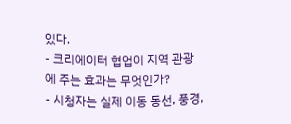있다.
- 크리에이터 협업이 지역 관광에 주는 효과는 무엇인가?
- 시청자는 실제 이동 동선, 풍경,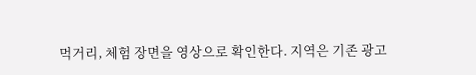먹거리, 체험 장면을 영상으로 확인한다. 지역은 기존 광고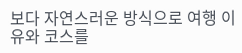보다 자연스러운 방식으로 여행 이유와 코스를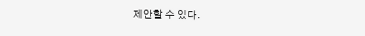제안할 수 있다.